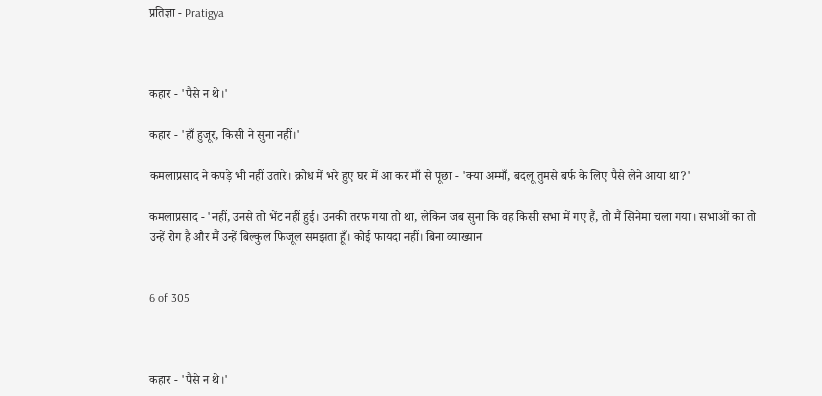प्रतिज्ञा - Pratigya



कहार - 'पैसे न थे।'

कहार - 'हाँ हुजूर, किसी ने सुना नहीं।'

कमलाप्रसाद ने कपड़े भी नहीं उतारे। क्रोध में भरे हुए घर में आ कर माँ से पूछा - 'क्या अम्माँ, बदलू तुमसे बर्फ के लिए पैसे लेने आया था?'

कमलाप्रसाद - 'नहीं, उनसे तो भेंट नहीं हुई। उनकी तरफ गया तो था, लेकिन जब सुना कि वह किसी सभा में गए हैं, तो मैं सिनेमा चला गया। सभाओं का तो उन्हें रोग है और मैं उन्हें बिल्कुल फिजूल समझता हूँ। कोई फायदा नहीं। बिना व्याख्यान


6 of 305



कहार - 'पैसे न थे।'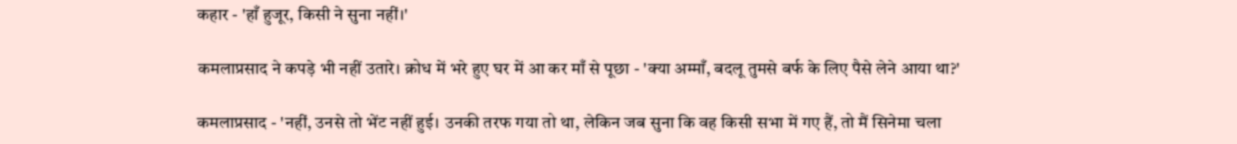कहार - 'हाँ हुजूर, किसी ने सुना नहीं।'

कमलाप्रसाद ने कपड़े भी नहीं उतारे। क्रोध में भरे हुए घर में आ कर माँ से पूछा - 'क्या अम्माँ, बदलू तुमसे बर्फ के लिए पैसे लेने आया था?'

कमलाप्रसाद - 'नहीं, उनसे तो भेंट नहीं हुई। उनकी तरफ गया तो था, लेकिन जब सुना कि वह किसी सभा में गए हैं, तो मैं सिनेमा चला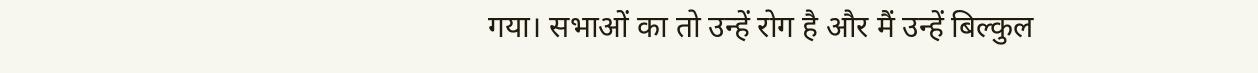गया। सभाओं का तो उन्हें रोग है और मैं उन्हें बिल्कुल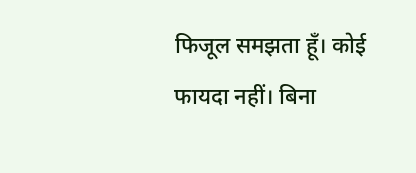फिजूल समझता हूँ। कोई फायदा नहीं। बिना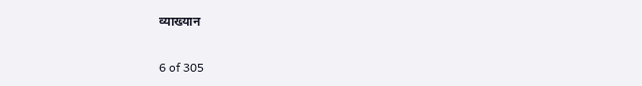व्याख्यान


6 of 305